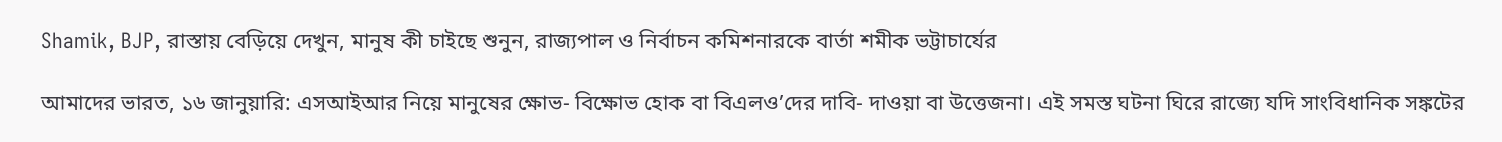Shamik, BJP, রাস্তায় বেড়িয়ে দেখুন, মানুষ কী চাইছে শুনুন, রাজ্যপাল ও নির্বাচন কমিশনারকে বার্তা শমীক ভট্টাচার্যের

আমাদের ভারত, ১৬ জানুয়ারি: এসআইআর নিয়ে মানুষের ক্ষোভ- বিক্ষোভ হোক বা বিএলও’দের দাবি- দাওয়া বা উত্তেজনা। এই সমস্ত ঘটনা ঘিরে রাজ্যে যদি সাংবিধানিক সঙ্কটের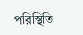পরিস্থিতি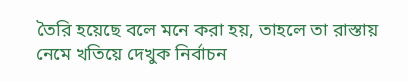তৈরি হয়েছে বলে মনে করা হয়, তাহলে তা রাস্তায় নেমে খতিয়ে দেখুক নির্বাচন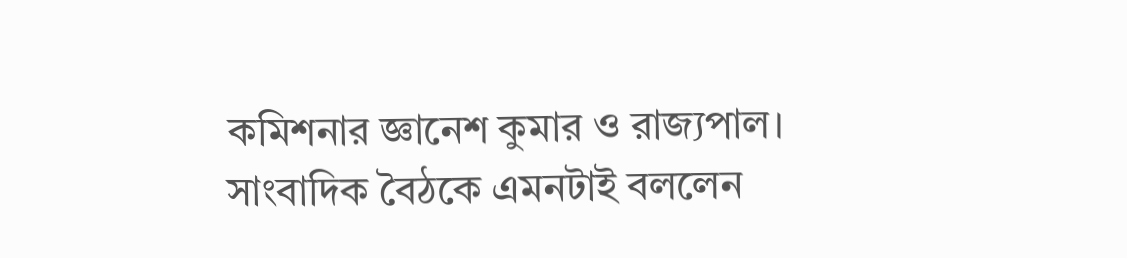কমিশনার জ্ঞানেশ কুমার ও রাজ্যপাল। সাংবাদিক বৈঠকে এমনটাই বললেন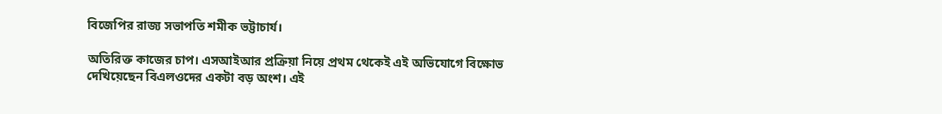বিজেপির রাজ্য সভাপতি শমীক ভট্টাচার্য।

অতিরিক্ত কাজের চাপ। এসআইআর প্রক্রিয়া নিয়ে প্রথম থেকেই এই অভিযোগে বিক্ষোভ দেখিয়েছেন বিএলওদের একটা বড় অংশ। এই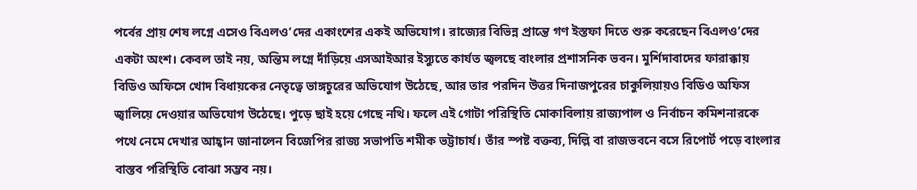পর্বের প্রায় শেষ লগ্নে এসেও বিএলও’দের একাংশের একই অভিযোগ। রাজ্যের বিভিন্ন প্রান্তে গণ ইস্তফা দিতে শুরু করেছেন বিএলও’দের একটা অংশ। কেবল তাই নয়, অন্তিম লগ্নে দাঁড়িয়ে এসআইআর ইস্যুতে কার্যত জ্বলছে বাংলার প্রশাসনিক ভবন। মুর্শিদাবাদের ফারাক্কায় বিডিও অফিসে খোদ বিধায়কের নেতৃত্বে ভাঙ্গচুরের অভিযোগ উঠেছে, আর তার পরদিন উত্তর দিনাজপুরের চাকুলিয়ায়ও বিডিও অফিস জ্বালিয়ে দেওয়ার অভিযোগ উঠেছে। পুড়ে ছাই হয়ে গেছে নথি। ফলে এই গোটা পরিস্থিতি মোকাবিলায় রাজ্যপাল ও নির্বাচন কমিশনারকে পথে নেমে দেখার আহ্বান জানালেন বিজেপির রাজ্য সভাপতি শমীক ভট্টাচার্য। তাঁর স্পষ্ট বক্তব্য, দিল্লি বা রাজভবনে বসে রিপোর্ট পড়ে বাংলার বাস্তব পরিস্থিতি বোঝা সম্ভব নয়।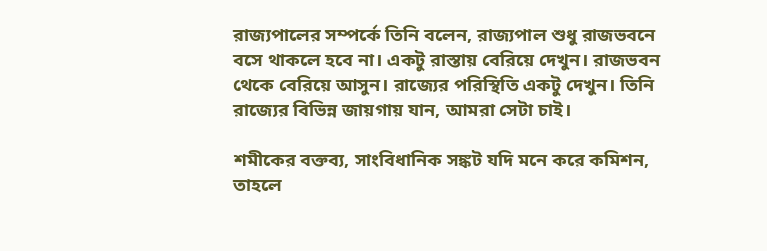রাজ্যপালের সম্পর্কে তিনি বলেন, রাজ্যপাল শুধু রাজভবনে বসে থাকলে হবে না। একটু রাস্তায় বেরিয়ে দেখুন। রাজভবন থেকে বেরিয়ে আসুন। রাজ্যের পরিস্থিতি একটু দেখুন। তিনি রাজ্যের বিভিন্ন জায়গায় যান, আমরা সেটা চাই।

শমীকের বক্তব্য, সাংবিধানিক সঙ্কট যদি মনে করে কমিশন, তাহলে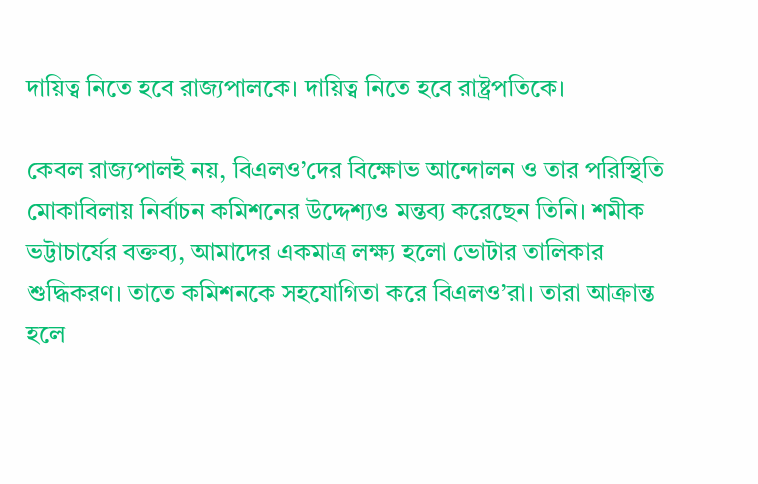দায়িত্ব নিতে হবে রাজ্যপালকে। দায়িত্ব নিতে হবে রাষ্ট্রপতিকে।

কেবল রাজ্যপালই নয়, বিএলও’দের বিক্ষোভ আন্দোলন ও তার পরিস্থিতি মোকাবিলায় নির্বাচন কমিশনের উদ্দেশ্যও মন্তব্য করেছেন তিনি। শমীক ভট্টাচার্যের বক্তব্য, আমাদের একমাত্র লক্ষ্য হলো ভোটার তালিকার শুদ্ধিকরণ। তাতে কমিশনকে সহযোগিতা করে বিএলও’রা। তারা আক্রান্ত হলে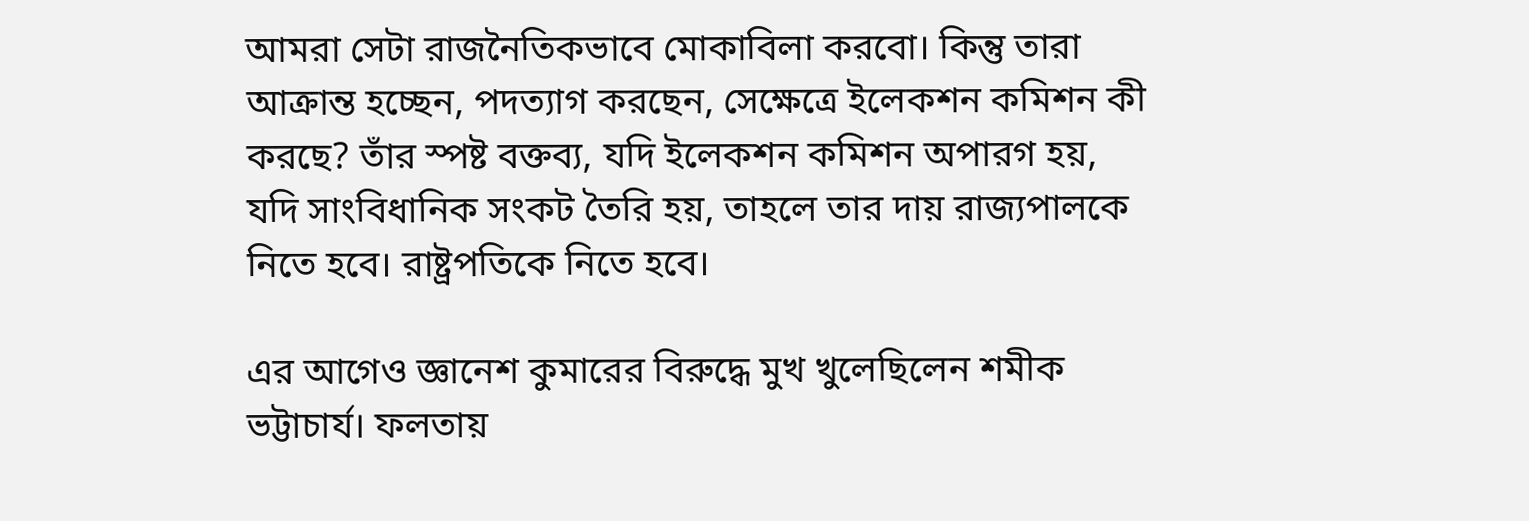আমরা সেটা রাজনৈতিকভাবে মোকাবিলা করবো। কিন্তু তারা আক্রান্ত হচ্ছেন, পদত্যাগ করছেন, সেক্ষেত্রে ইলেকশন কমিশন কী করছে? তাঁর স্পষ্ট বক্তব্য, যদি ইলেকশন কমিশন অপারগ হয়, যদি সাংবিধানিক সংকট তৈরি হয়, তাহলে তার দায় রাজ্যপালকে নিতে হবে। রাষ্ট্রপতিকে নিতে হবে।

এর আগেও জ্ঞানেশ কুমারের বিরুদ্ধে মুখ খুলেছিলেন শমীক ভট্টাচার্য। ফলতায়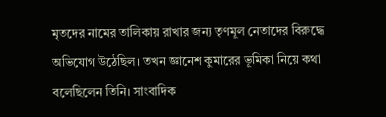মৃতদের নামের তালিকায় রাখার জন্য তৃণমূল নেতাদের বিরুদ্ধে অভিযোগ উঠেছিল। তখন জ্ঞানেশ কুমারের ভূমিকা নিয়ে কথা বলেছিলেন তিনি। সাংবাদিক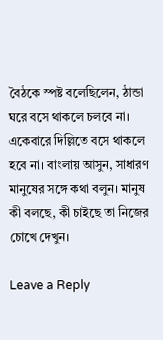বৈঠকে স্পষ্ট বলেছিলেন, ঠান্ডা ঘরে বসে থাকলে চলবে না। একেবারে দিল্লিতে বসে থাকলে হবে না। বাংলায় আসুন, সাধারণ মানুষের সঙ্গে কথা বলুন। মানুষ কী বলছে, কী চাইছে তা নিজের চোখে দেখুন।

Leave a Reply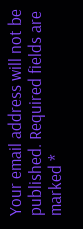Your email address will not be published. Required fields are marked *